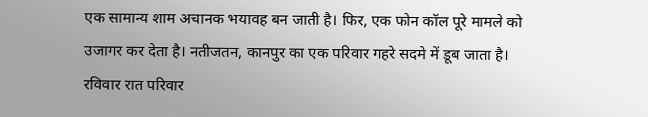एक सामान्य शाम अचानक भयावह बन जाती है। फिर, एक फोन कॉल पूरे मामले को उजागर कर देता है। नतीजतन, कानपुर का एक परिवार गहरे सदमे में डूब जाता है।
रविवार रात परिवार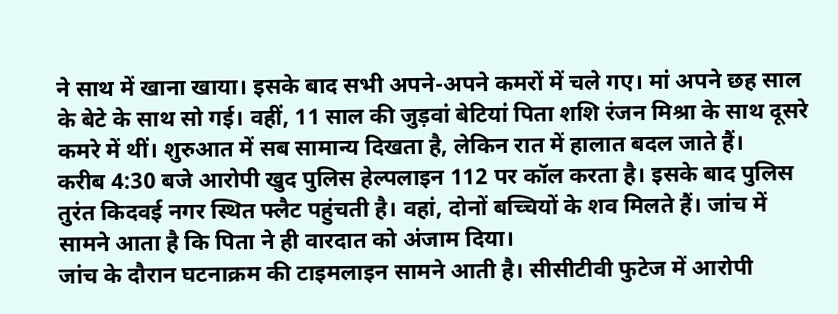ने साथ में खाना खाया। इसके बाद सभी अपने-अपने कमरों में चले गए। मां अपने छह साल के बेटे के साथ सो गई। वहीं, 11 साल की जुड़वां बेटियां पिता शशि रंजन मिश्रा के साथ दूसरे कमरे में थीं। शुरुआत में सब सामान्य दिखता है, लेकिन रात में हालात बदल जाते हैं।
करीब 4:30 बजे आरोपी खुद पुलिस हेल्पलाइन 112 पर कॉल करता है। इसके बाद पुलिस तुरंत किदवई नगर स्थित फ्लैट पहुंचती है। वहां, दोनों बच्चियों के शव मिलते हैं। जांच में सामने आता है कि पिता ने ही वारदात को अंजाम दिया।
जांच के दौरान घटनाक्रम की टाइमलाइन सामने आती है। सीसीटीवी फुटेज में आरोपी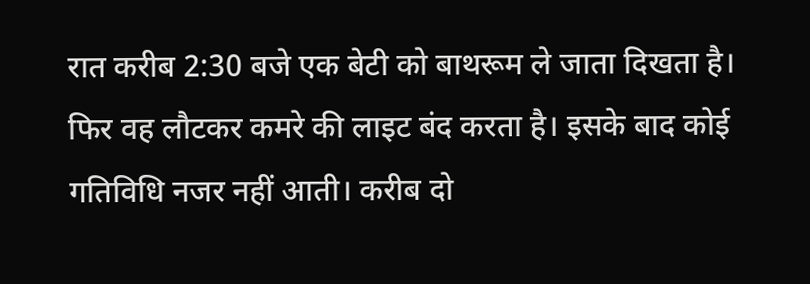रात करीब 2:30 बजे एक बेटी को बाथरूम ले जाता दिखता है। फिर वह लौटकर कमरे की लाइट बंद करता है। इसके बाद कोई गतिविधि नजर नहीं आती। करीब दो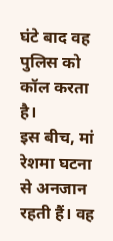घंटे बाद वह पुलिस को कॉल करता है।
इस बीच, मां रेशमा घटना से अनजान रहती हैं। वह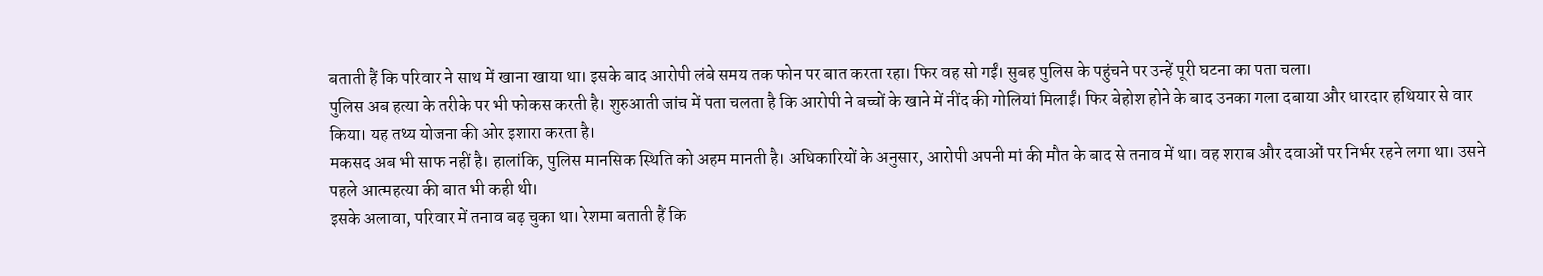बताती हैं कि परिवार ने साथ में खाना खाया था। इसके बाद आरोपी लंबे समय तक फोन पर बात करता रहा। फिर वह सो गईं। सुबह पुलिस के पहुंचने पर उन्हें पूरी घटना का पता चला।
पुलिस अब हत्या के तरीके पर भी फोकस करती है। शुरुआती जांच में पता चलता है कि आरोपी ने बच्चों के खाने में नींद की गोलियां मिलाईं। फिर बेहोश होने के बाद उनका गला दबाया और धारदार हथियार से वार किया। यह तथ्य योजना की ओर इशारा करता है।
मकसद अब भी साफ नहीं है। हालांकि, पुलिस मानसिक स्थिति को अहम मानती है। अधिकारियों के अनुसार, आरोपी अपनी मां की मौत के बाद से तनाव में था। वह शराब और दवाओं पर निर्भर रहने लगा था। उसने पहले आत्महत्या की बात भी कही थी।
इसके अलावा, परिवार में तनाव बढ़ चुका था। रेशमा बताती हैं कि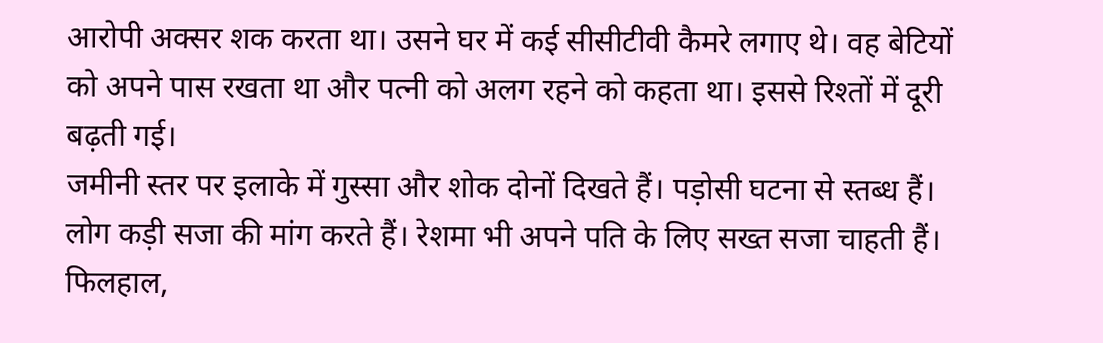आरोपी अक्सर शक करता था। उसने घर में कई सीसीटीवी कैमरे लगाए थे। वह बेटियों को अपने पास रखता था और पत्नी को अलग रहने को कहता था। इससे रिश्तों में दूरी बढ़ती गई।
जमीनी स्तर पर इलाके में गुस्सा और शोक दोनों दिखते हैं। पड़ोसी घटना से स्तब्ध हैं। लोग कड़ी सजा की मांग करते हैं। रेशमा भी अपने पति के लिए सख्त सजा चाहती हैं।
फिलहाल,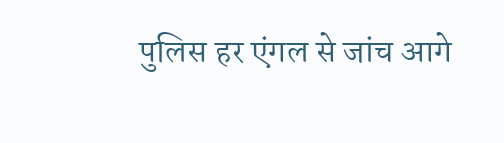पुलिस हर एंगल से जांच आगे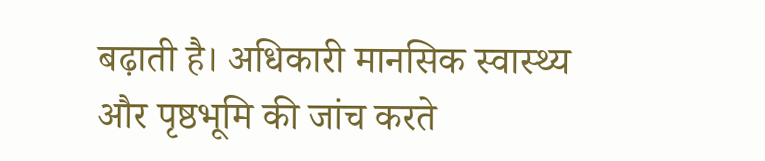बढ़ाती है। अधिकारी मानसिक स्वास्थ्य और पृष्ठभूमि की जांच करते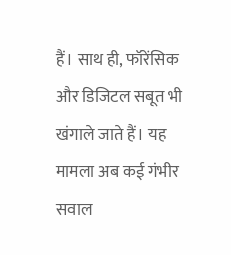हैं। साथ ही, फॉरेंसिक और डिजिटल सबूत भी खंगाले जाते हैं। यह मामला अब कई गंभीर सवाल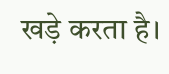खड़े करता है।